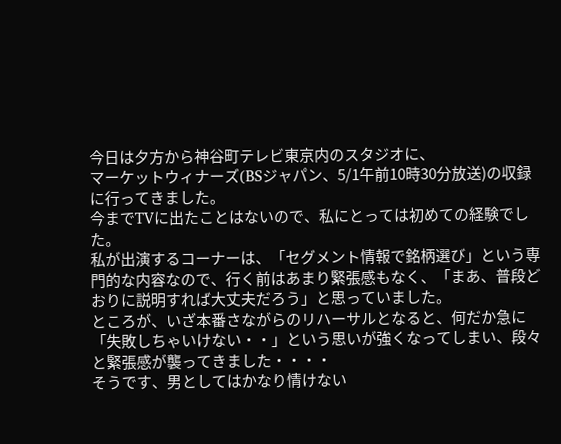今日は夕方から神谷町テレビ東京内のスタジオに、
マーケットウィナーズ(BSジャパン、5/1午前10時30分放送)の収録に行ってきました。
今までTVに出たことはないので、私にとっては初めての経験でした。
私が出演するコーナーは、「セグメント情報で銘柄選び」という専門的な内容なので、行く前はあまり緊張感もなく、「まあ、普段どおりに説明すれば大丈夫だろう」と思っていました。
ところが、いざ本番さながらのリハーサルとなると、何だか急に「失敗しちゃいけない・・」という思いが強くなってしまい、段々と緊張感が襲ってきました・・・・
そうです、男としてはかなり情けない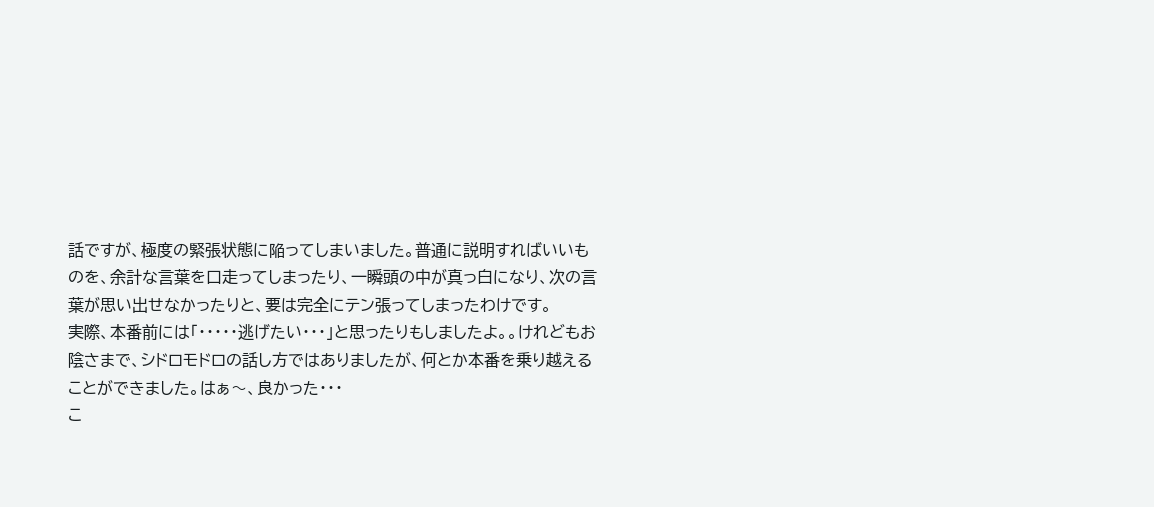話ですが、極度の緊張状態に陥ってしまいました。普通に説明すればいいものを、余計な言葉を口走ってしまったり、一瞬頭の中が真っ白になり、次の言葉が思い出せなかったりと、要は完全にテン張ってしまったわけです。
実際、本番前には「・・・・・逃げたい・・・」と思ったりもしましたよ。。けれどもお陰さまで、シドロモドロの話し方ではありましたが、何とか本番を乗り越えることができました。はぁ〜、良かった・・・
こ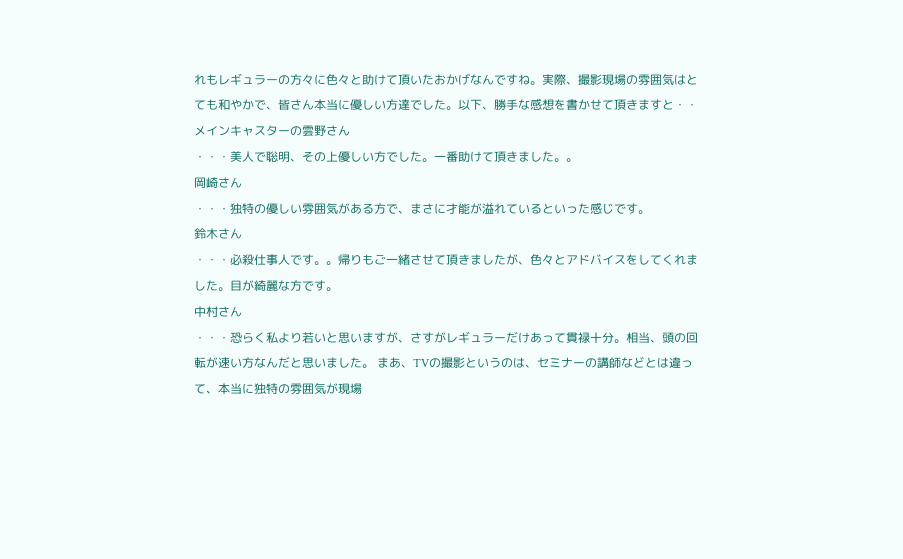れもレギュラーの方々に色々と助けて頂いたおかげなんですね。実際、撮影現場の雰囲気はとても和やかで、皆さん本当に優しい方達でした。以下、勝手な感想を書かせて頂きますと・・
メインキャスターの雲野さん
・・・美人で聡明、その上優しい方でした。一番助けて頂きました。。
岡崎さん
・・・独特の優しい雰囲気がある方で、まさに才能が溢れているといった感じです。
鈴木さん
・・・必殺仕事人です。。帰りもご一緒させて頂きましたが、色々とアドバイスをしてくれました。目が綺麗な方です。
中村さん
・・・恐らく私より若いと思いますが、さすがレギュラーだけあって貫禄十分。相当、頭の回転が速い方なんだと思いました。 まあ、TVの撮影というのは、セミナーの講師などとは違って、本当に独特の雰囲気が現場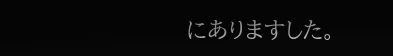にありますした。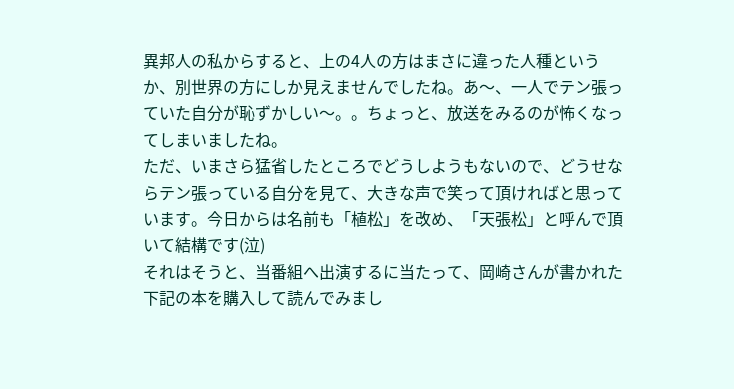異邦人の私からすると、上の4人の方はまさに違った人種というか、別世界の方にしか見えませんでしたね。あ〜、一人でテン張っていた自分が恥ずかしい〜。。ちょっと、放送をみるのが怖くなってしまいましたね。
ただ、いまさら猛省したところでどうしようもないので、どうせならテン張っている自分を見て、大きな声で笑って頂ければと思っています。今日からは名前も「植松」を改め、「天張松」と呼んで頂いて結構です(泣)
それはそうと、当番組へ出演するに当たって、岡崎さんが書かれた下記の本を購入して読んでみまし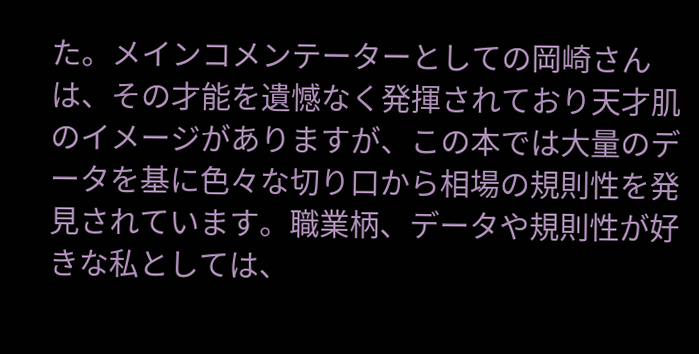た。メインコメンテーターとしての岡崎さんは、その才能を遺憾なく発揮されており天才肌のイメージがありますが、この本では大量のデータを基に色々な切り口から相場の規則性を発見されています。職業柄、データや規則性が好きな私としては、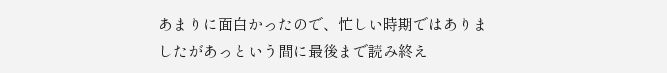あまりに面白かったので、忙しい時期ではありましたがあっという間に最後まで読み終え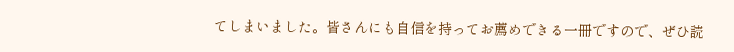てしまいました。皆さんにも自信を持ってお薦めできる一冊ですので、ぜひ読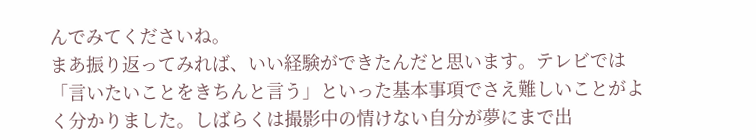んでみてくださいね。
まあ振り返ってみれば、いい経験ができたんだと思います。テレビでは「言いたいことをきちんと言う」といった基本事項でさえ難しいことがよく分かりました。しばらくは撮影中の情けない自分が夢にまで出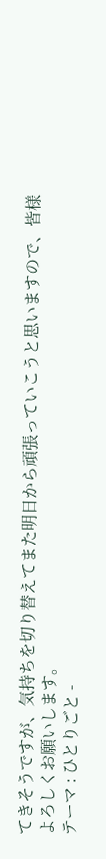てきそうですが、気持ちを切り替えてまた明日から頑張っていこうと思いますので、皆様よろしくお願いします。
テーマ : ひとりごと -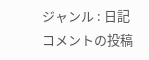ジャンル : 日記
コメントの投稿